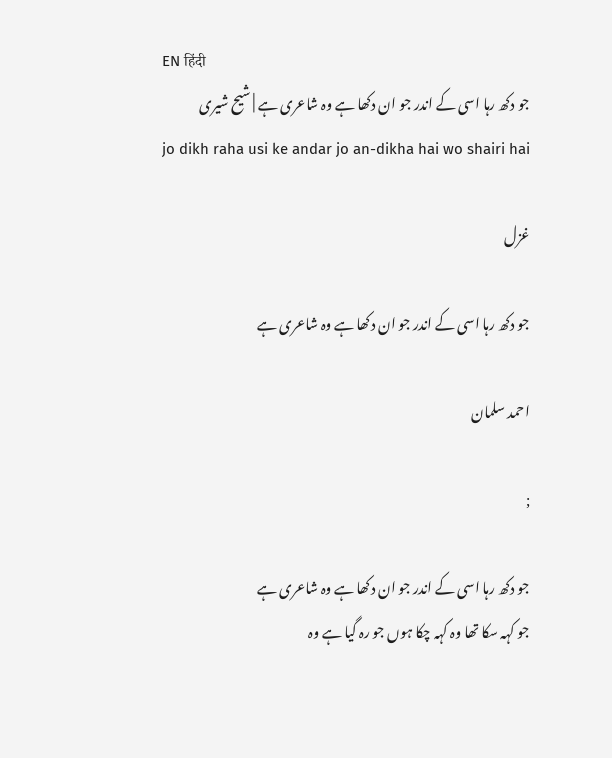EN हिंदी
جو دکھ رہا اسی کے اندر جو ان دکھا ہے وہ شاعری ہے | شیح شیری
jo dikh raha usi ke andar jo an-dikha hai wo shairi hai

غزل

جو دکھ رہا اسی کے اندر جو ان دکھا ہے وہ شاعری ہے

احمد سلمان

;

جو دکھ رہا اسی کے اندر جو ان دکھا ہے وہ شاعری ہے
جو کہہ سکا تھا وہ کہہ چکا ہوں جو رہ گیا ہے وہ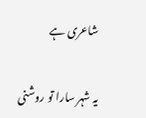شاعری ہے

یہ شہر سارا تو روشنی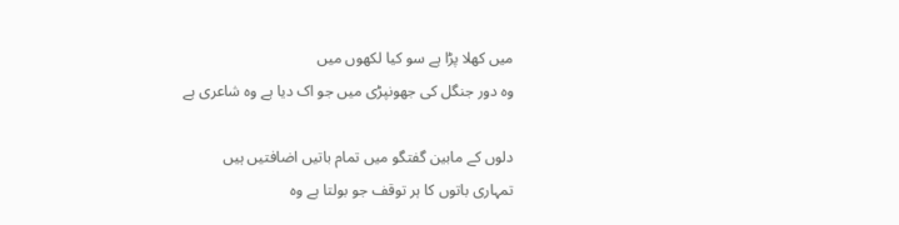میں کھلا پڑا ہے سو کیا لکھوں میں
وہ دور جنگل کی جھونپڑی میں جو اک دیا ہے وہ شاعری ہے

دلوں کے مابین گفتگو میں تمام باتیں اضافتیں ہیں
تمہاری باتوں کا ہر توقف جو بولتا ہے وہ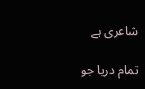شاعری ہے

تمام دریا جو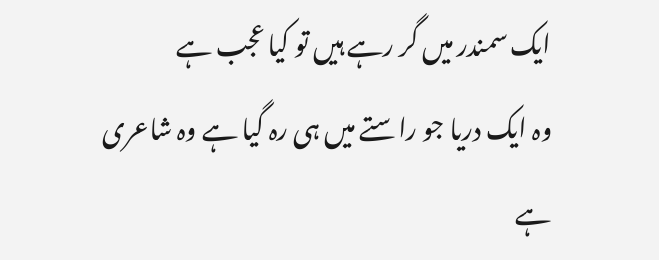ایک سمندر میں گر رہے ہیں تو کیا عجب ہے
وہ ایک دریا جو راستے میں ہی رہ گیا ہے وہ شاعری ہے